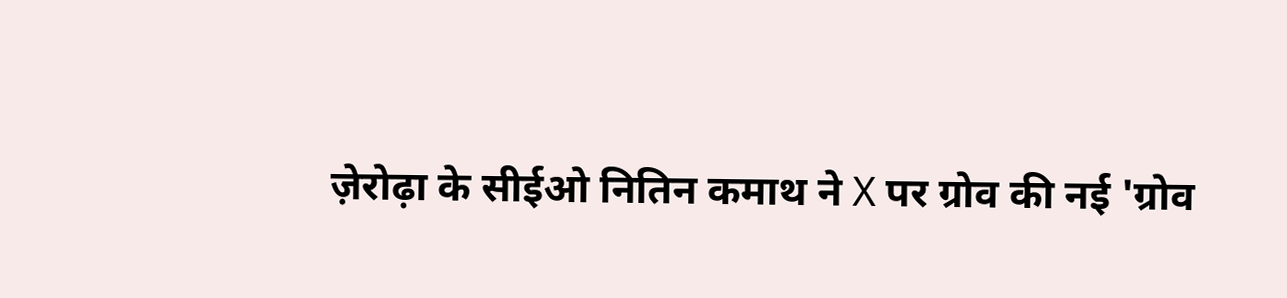ज़ेरोढ़ा के सीईओ नितिन कमाथ ने X पर ग्रोव की नई 'ग्रोव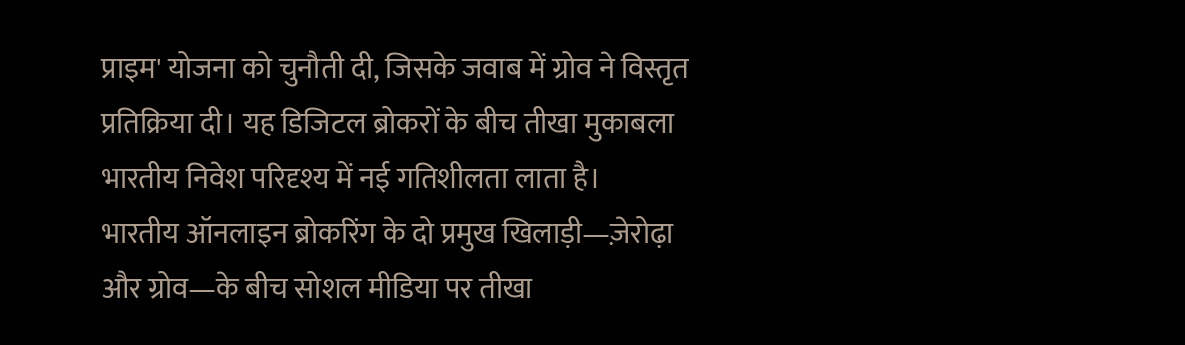प्राइम' योजना को चुनौती दी, जिसके जवाब में ग्रोव ने विस्तृत प्रतिक्रिया दी। यह डिजिटल ब्रोकरों के बीच तीखा मुकाबला भारतीय निवेश परिदृश्य में नई गतिशीलता लाता है।
भारतीय ऑनलाइन ब्रोकरिंग के दो प्रमुख खिलाड़ी—ज़ेरोढ़ा और ग्रोव—के बीच सोशल मीडिया पर तीखा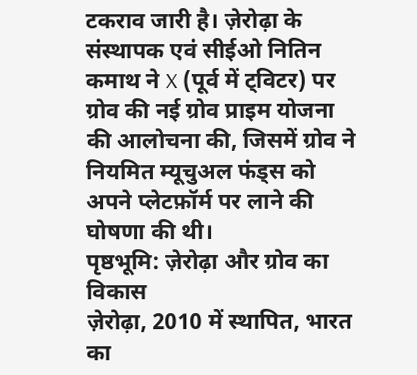टकराव जारी है। ज़ेरोढ़ा के संस्थापक एवं सीईओ नितिन कमाथ ने X (पूर्व में ट्विटर) पर ग्रोव की नई ग्रोव प्राइम योजना की आलोचना की, जिसमें ग्रोव ने नियमित म्यूचुअल फंड्स को अपने प्लेटफ़ॉर्म पर लाने की घोषणा की थी।
पृष्ठभूमि: ज़ेरोढ़ा और ग्रोव का विकास
ज़ेरोढ़ा, 2010 में स्थापित, भारत का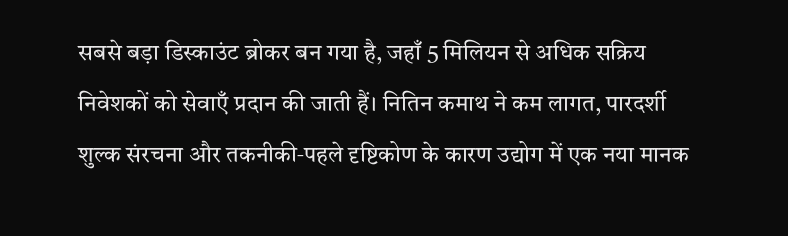सबसे बड़ा डिस्काउंट ब्रोकर बन गया है, जहाँ 5 मिलियन से अधिक सक्रिय निवेशकों को सेवाएँ प्रदान की जाती हैं। नितिन कमाथ ने कम लागत, पारदर्शी शुल्क संरचना और तकनीकी‑पहले दृष्टिकोण के कारण उद्योग में एक नया मानक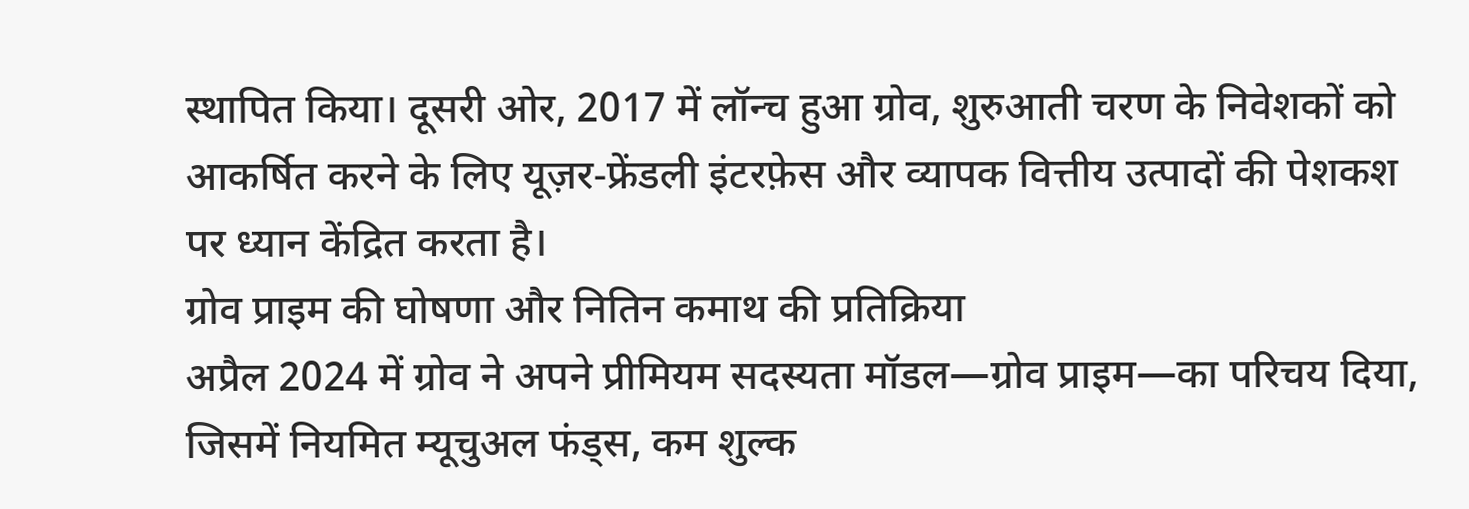स्थापित किया। दूसरी ओर, 2017 में लॉन्च हुआ ग्रोव, शुरुआती चरण के निवेशकों को आकर्षित करने के लिए यूज़र‑फ्रेंडली इंटरफ़ेस और व्यापक वित्तीय उत्पादों की पेशकश पर ध्यान केंद्रित करता है।
ग्रोव प्राइम की घोषणा और नितिन कमाथ की प्रतिक्रिया
अप्रैल 2024 में ग्रोव ने अपने प्रीमियम सदस्यता मॉडल—ग्रोव प्राइम—का परिचय दिया, जिसमें नियमित म्यूचुअल फंड्स, कम शुल्क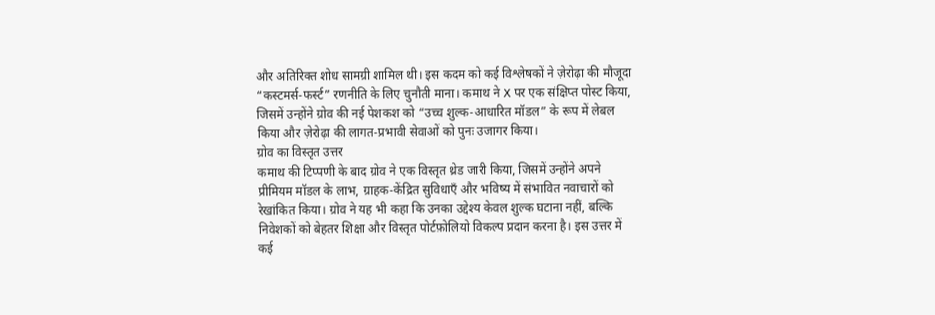और अतिरिक्त शोध सामग्री शामिल थी। इस कदम को कई विश्लेषकों ने ज़ेरोढ़ा की मौजूदा “कस्टमर्स‑फर्स्ट” रणनीति के लिए चुनौती माना। कमाथ ने X पर एक संक्षिप्त पोस्ट किया, जिसमें उन्होंने ग्रोव की नई पेशकश को “उच्च शुल्क‑आधारित मॉडल” के रूप में लेबल किया और ज़ेरोढ़ा की लागत‑प्रभावी सेवाओं को पुनः उजागर किया।
ग्रोव का विस्तृत उत्तर
कमाथ की टिप्पणी के बाद ग्रोव ने एक विस्तृत थ्रेड जारी किया, जिसमें उन्होंने अपने प्रीमियम मॉडल के लाभ, ग्राहक‑केंद्रित सुविधाएँ और भविष्य में संभावित नवाचारों को रेखांकित किया। ग्रोव ने यह भी कहा कि उनका उद्देश्य केवल शुल्क घटाना नहीं, बल्कि निवेशकों को बेहतर शिक्षा और विस्तृत पोर्टफ़ोलियो विकल्प प्रदान करना है। इस उत्तर में कई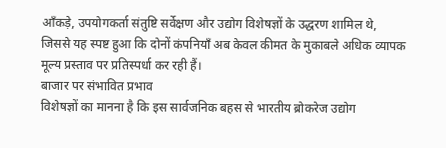आँकड़े, उपयोगकर्ता संतुष्टि सर्वेक्षण और उद्योग विशेषज्ञों के उद्धरण शामिल थे, जिससे यह स्पष्ट हुआ कि दोनों कंपनियाँ अब केवल कीमत के मुकाबले अधिक व्यापक मूल्य प्रस्ताव पर प्रतिस्पर्धा कर रही हैं।
बाजार पर संभावित प्रभाव
विशेषज्ञों का मानना है कि इस सार्वजनिक बहस से भारतीय ब्रोकरेज उद्योग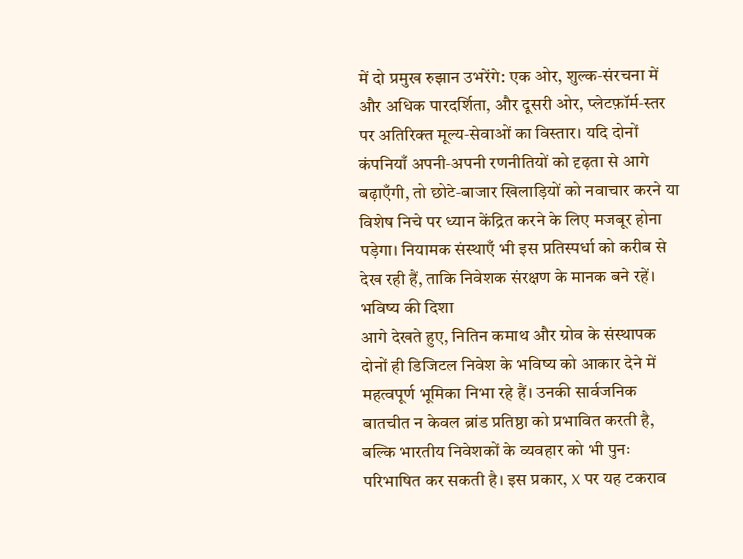में दो प्रमुख रुझान उभरेंगे: एक ओर, शुल्क‑संरचना में और अधिक पारदर्शिता, और दूसरी ओर, प्लेटफ़ॉर्म‑स्तर पर अतिरिक्त मूल्य‑सेवाओं का विस्तार। यदि दोनों कंपनियाँ अपनी‑अपनी रणनीतियों को दृढ़ता से आगे बढ़ाएँगी, तो छोटे‑बाजार खिलाड़ियों को नवाचार करने या विशेष निचे पर ध्यान केंद्रित करने के लिए मजबूर होना पड़ेगा। नियामक संस्थाएँ भी इस प्रतिस्पर्धा को करीब से देख रही हैं, ताकि निवेशक संरक्षण के मानक बने रहें।
भविष्य की दिशा
आगे देखते हुए, नितिन कमाथ और ग्रोव के संस्थापक दोनों ही डिजिटल निवेश के भविष्य को आकार देने में महत्वपूर्ण भूमिका निभा रहे हैं। उनकी सार्वजनिक बातचीत न केवल ब्रांड प्रतिष्ठा को प्रभावित करती है, बल्कि भारतीय निवेशकों के व्यवहार को भी पुनः परिभाषित कर सकती है। इस प्रकार, X पर यह टकराव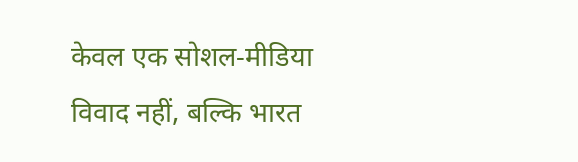केवल एक सोशल‑मीडिया विवाद नहीं, बल्कि भारत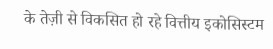के तेज़ी से विकसित हो रहे वित्तीय इकोसिस्टम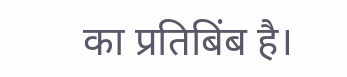का प्रतिबिंब है।